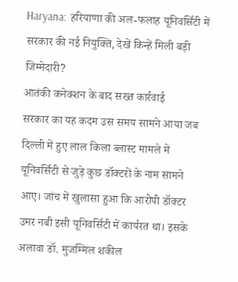Haryana: हरियाणा की अल-फलाह यूनिवर्सिटी में सरकार की नई नियुक्ति, देखें किन्हें मिली बड़ी जिम्मेदारी?
आतंकी कनेक्शन के बाद सख्त कार्रवाई
सरकार का यह कदम उस समय सामने आया जब दिल्ली में हुए लाल किला ब्लास्ट मामले में यूनिवर्सिटी से जुड़े कुछ डॉक्टरों के नाम सामने आए। जांच में खुलासा हुआ कि आरोपी डॉक्टर उमर नबी इसी यूनिवर्सिटी में कार्यरत था। इसके अलावा डॉ. मुजम्मिल शकील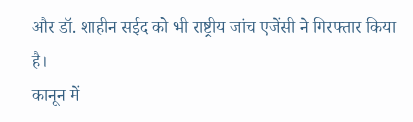और डॉ. शाहीन सईद को भी राष्ट्रीय जांच एजेंसी ने गिरफ्तार किया है।
कानून में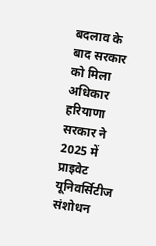बदलाव के बाद सरकार को मिला अधिकार
हरियाणा सरकार ने 2025 में प्राइवेट यूनिवर्सिटीज संशोधन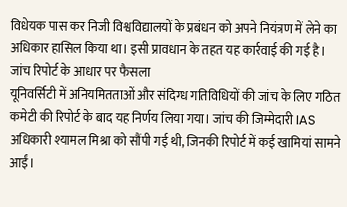विधेयक पास कर निजी विश्वविद्यालयों के प्रबंधन को अपने नियंत्रण में लेने का अधिकार हासिल किया था। इसी प्रावधान के तहत यह कार्रवाई की गई है।
जांच रिपोर्ट के आधार पर फैसला
यूनिवर्सिटी में अनियमितताओं और संदिग्ध गतिविधियों की जांच के लिए गठित कमेटी की रिपोर्ट के बाद यह निर्णय लिया गया। जांच की जिम्मेदारी IAS अधिकारी श्यामल मिश्रा को सौंपी गई थी, जिनकी रिपोर्ट में कई खामियां सामने आईं।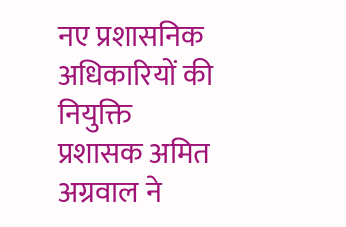नए प्रशासनिक अधिकारियों की नियुक्ति
प्रशासक अमित अग्रवाल ने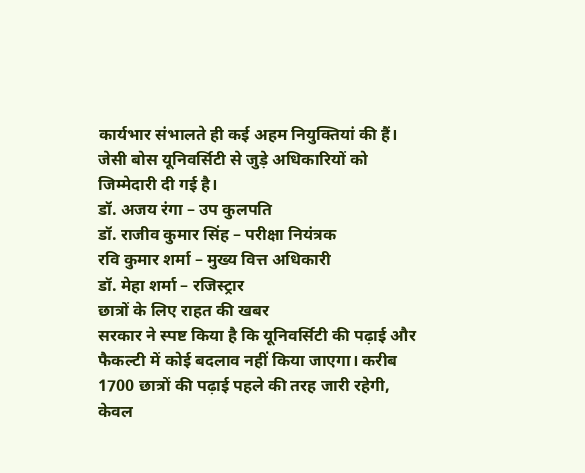कार्यभार संभालते ही कई अहम नियुक्तियां की हैं। जेसी बोस यूनिवर्सिटी से जुड़े अधिकारियों को जिम्मेदारी दी गई है।
डॉ. अजय रंगा – उप कुलपति
डॉ. राजीव कुमार सिंह – परीक्षा नियंत्रक
रवि कुमार शर्मा – मुख्य वित्त अधिकारी
डॉ. मेहा शर्मा – रजिस्ट्रार
छात्रों के लिए राहत की खबर
सरकार ने स्पष्ट किया है कि यूनिवर्सिटी की पढ़ाई और फैकल्टी में कोई बदलाव नहीं किया जाएगा। करीब 1700 छात्रों की पढ़ाई पहले की तरह जारी रहेगी, केवल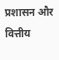प्रशासन और वित्तीय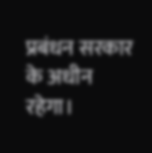प्रबंधन सरकार के अधीन रहेगा।